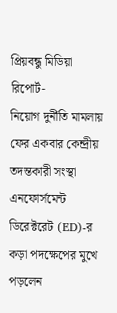প্রিয়বন্ধু মিডিয়া রিপোর্ট-
নিয়োগ দুর্নীতি মামলায় ফের একবার কেন্দ্রীয় তদন্তকারী সংস্থা এনফোর্সমেন্ট ডিরেক্টরেট (ED)-র কড়া পদক্ষেপের মুখে পড়লেন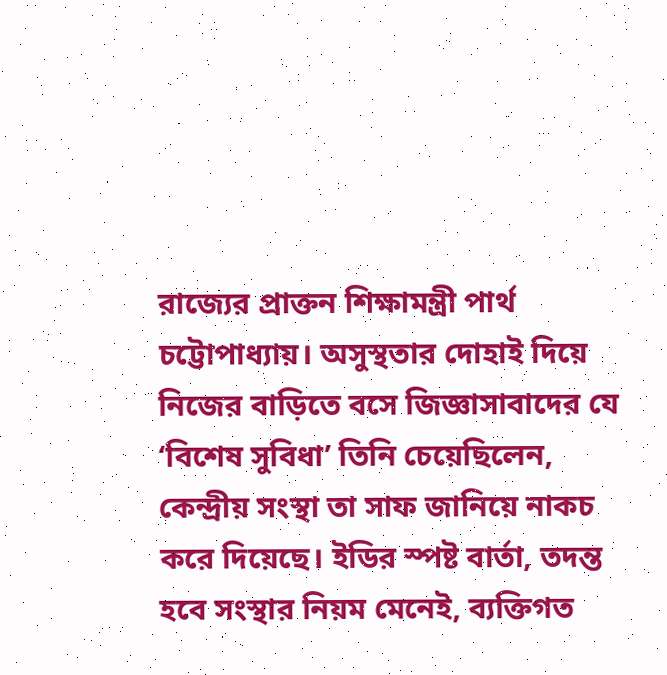রাজ্যের প্রাক্তন শিক্ষামন্ত্রী পার্থ চট্টোপাধ্যায়। অসুস্থতার দোহাই দিয়ে নিজের বাড়িতে বসে জিজ্ঞাসাবাদের যে ‘বিশেষ সুবিধা’ তিনি চেয়েছিলেন, কেন্দ্রীয় সংস্থা তা সাফ জানিয়ে নাকচ করে দিয়েছে। ইডির স্পষ্ট বার্তা, তদন্ত হবে সংস্থার নিয়ম মেনেই, ব্যক্তিগত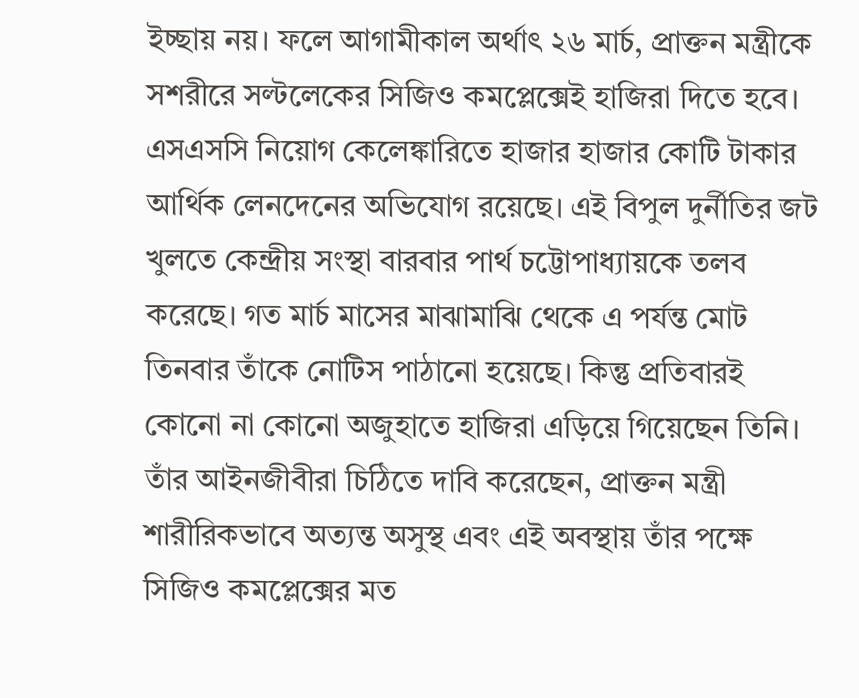ইচ্ছায় নয়। ফলে আগামীকাল অর্থাৎ ২৬ মার্চ, প্রাক্তন মন্ত্রীকে সশরীরে সল্টলেকের সিজিও কমপ্লেক্সেই হাজিরা দিতে হবে।
এসএসসি নিয়োগ কেলেঙ্কারিতে হাজার হাজার কোটি টাকার আর্থিক লেনদেনের অভিযোগ রয়েছে। এই বিপুল দুর্নীতির জট খুলতে কেন্দ্রীয় সংস্থা বারবার পার্থ চট্টোপাধ্যায়কে তলব করেছে। গত মার্চ মাসের মাঝামাঝি থেকে এ পর্যন্ত মোট তিনবার তাঁকে নোটিস পাঠানো হয়েছে। কিন্তু প্রতিবারই কোনো না কোনো অজুহাতে হাজিরা এড়িয়ে গিয়েছেন তিনি। তাঁর আইনজীবীরা চিঠিতে দাবি করেছেন, প্রাক্তন মন্ত্রী শারীরিকভাবে অত্যন্ত অসুস্থ এবং এই অবস্থায় তাঁর পক্ষে সিজিও কমপ্লেক্সের মত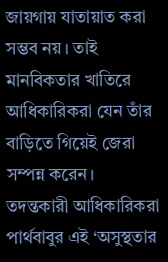জায়গায় যাতায়াত করা সম্ভব নয়। তাই মানবিকতার খাতিরে আধিকারিকরা যেন তাঁর বাড়িতে গিয়েই জেরা সম্পন্ন করেন।
তদন্তকারী আধিকারিকরা পার্থবাবুর এই ‘অসুস্থতার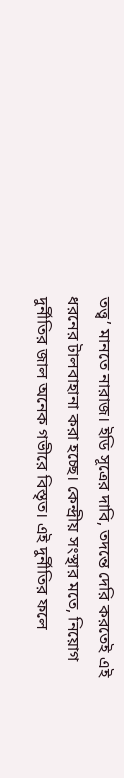তত্ত্ব’ মানতে নারাজ। ইডি সূত্রের দাবি, তদন্তে দেরি করতেই এই ধরনের টালবাহানা করা হচ্ছে। কেন্দ্রীয় সংস্থার মতে, নিয়োগ দুর্নীতির জাল অনেক গভীরে বিস্তৃত। এই দুর্নীতির ফলে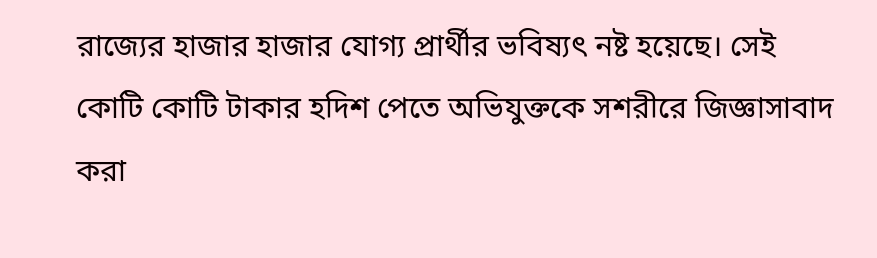রাজ্যের হাজার হাজার যোগ্য প্রার্থীর ভবিষ্যৎ নষ্ট হয়েছে। সেই কোটি কোটি টাকার হদিশ পেতে অভিযুক্তকে সশরীরে জিজ্ঞাসাবাদ করা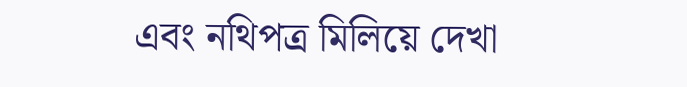এবং নথিপত্র মিলিয়ে দেখা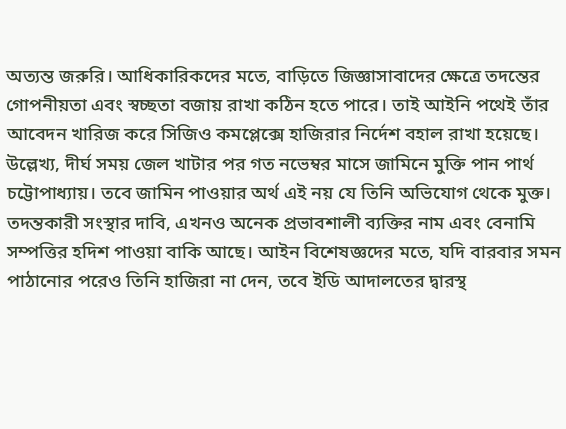অত্যন্ত জরুরি। আধিকারিকদের মতে, বাড়িতে জিজ্ঞাসাবাদের ক্ষেত্রে তদন্তের গোপনীয়তা এবং স্বচ্ছতা বজায় রাখা কঠিন হতে পারে। তাই আইনি পথেই তাঁর আবেদন খারিজ করে সিজিও কমপ্লেক্সে হাজিরার নির্দেশ বহাল রাখা হয়েছে।
উল্লেখ্য, দীর্ঘ সময় জেল খাটার পর গত নভেম্বর মাসে জামিনে মুক্তি পান পার্থ চট্টোপাধ্যায়। তবে জামিন পাওয়ার অর্থ এই নয় যে তিনি অভিযোগ থেকে মুক্ত। তদন্তকারী সংস্থার দাবি, এখনও অনেক প্রভাবশালী ব্যক্তির নাম এবং বেনামি সম্পত্তির হদিশ পাওয়া বাকি আছে। আইন বিশেষজ্ঞদের মতে, যদি বারবার সমন পাঠানোর পরেও তিনি হাজিরা না দেন, তবে ইডি আদালতের দ্বারস্থ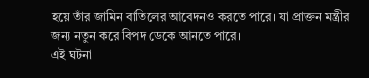হয়ে তাঁর জামিন বাতিলের আবেদনও করতে পারে। যা প্রাক্তন মন্ত্রীর জন্য নতুন করে বিপদ ডেকে আনতে পারে।
এই ঘটনা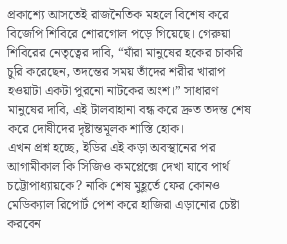প্রকাশ্যে আসতেই রাজনৈতিক মহলে বিশেষ করে বিজেপি শিবিরে শোরগোল পড়ে গিয়েছে। গেরুয়া শিবিরের নেতৃত্বের দাবি, “যাঁরা মানুষের হকের চাকরি চুরি করেছেন, তদন্তের সময় তাঁদের শরীর খারাপ হওয়াটা একটা পুরনো নাটকের অংশ।” সাধারণ মানুষের দাবি, এই টালবাহানা বন্ধ করে দ্রুত তদন্ত শেষ করে দোষীদের দৃষ্টান্তমূলক শাস্তি হোক।
এখন প্রশ্ন হচ্ছে, ইডির এই কড়া অবস্থানের পর আগামীকাল কি সিজিও কমপ্লেক্সে দেখা যাবে পার্থ চট্টোপাধ্যায়কে? নাকি শেষ মুহূর্তে ফের কোনও মেডিক্যাল রিপোর্ট পেশ করে হাজিরা এড়ানোর চেষ্টা করবেন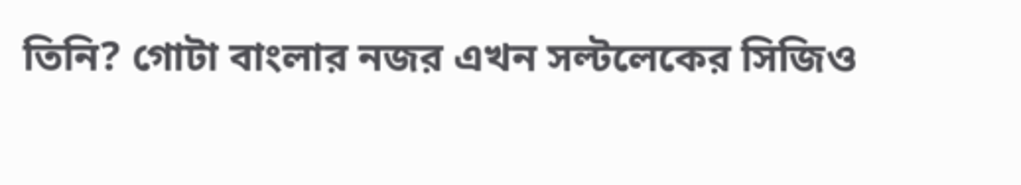তিনি? গোটা বাংলার নজর এখন সল্টলেকের সিজিও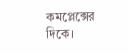কমপ্লেক্সের দিকে।